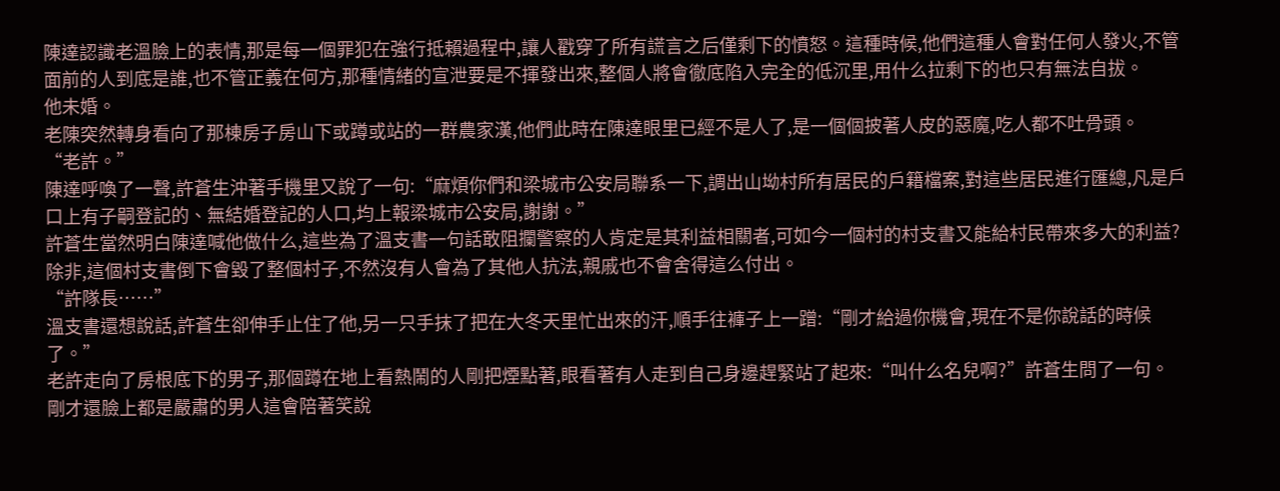陳達認識老溫臉上的表情,那是每一個罪犯在強行抵賴過程中,讓人戳穿了所有謊言之后僅剩下的憤怒。這種時候,他們這種人會對任何人發火,不管面前的人到底是誰,也不管正義在何方,那種情緒的宣泄要是不揮發出來,整個人將會徹底陷入完全的低沉里,用什么拉剩下的也只有無法自拔。
他未婚。
老陳突然轉身看向了那棟房子房山下或蹲或站的一群農家漢,他們此時在陳達眼里已經不是人了,是一個個披著人皮的惡魔,吃人都不吐骨頭。
“老許。”
陳達呼喚了一聲,許蒼生沖著手機里又說了一句:“麻煩你們和梁城市公安局聯系一下,調出山坳村所有居民的戶籍檔案,對這些居民進行匯總,凡是戶口上有子嗣登記的、無結婚登記的人口,均上報梁城市公安局,謝謝。”
許蒼生當然明白陳達喊他做什么,這些為了溫支書一句話敢阻攔警察的人肯定是其利益相關者,可如今一個村的村支書又能給村民帶來多大的利益?除非,這個村支書倒下會毀了整個村子,不然沒有人會為了其他人抗法,親戚也不會舍得這么付出。
“許隊長……”
溫支書還想說話,許蒼生卻伸手止住了他,另一只手抹了把在大冬天里忙出來的汗,順手往褲子上一蹭:“剛才給過你機會,現在不是你說話的時候了。”
老許走向了房根底下的男子,那個蹲在地上看熱鬧的人剛把煙點著,眼看著有人走到自己身邊趕緊站了起來:“叫什么名兒啊?”許蒼生問了一句。
剛才還臉上都是嚴肅的男人這會陪著笑說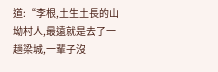道:“李根,土生土長的山坳村人,最遠就是去了一趟梁城,一輩子沒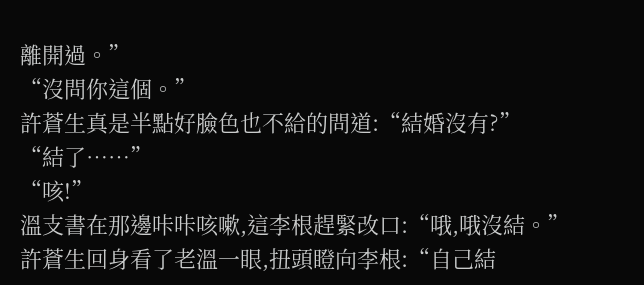離開過。”
“沒問你這個。”
許蒼生真是半點好臉色也不給的問道:“結婚沒有?”
“結了……”
“咳!”
溫支書在那邊咔咔咳嗽,這李根趕緊改口:“哦,哦沒結。”
許蒼生回身看了老溫一眼,扭頭瞪向李根:“自己結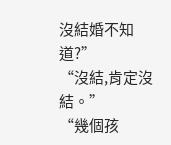沒結婚不知道?”
“沒結,肯定沒結。”
“幾個孩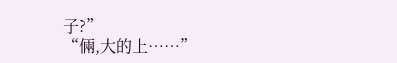子?”
“倆,大的上……”